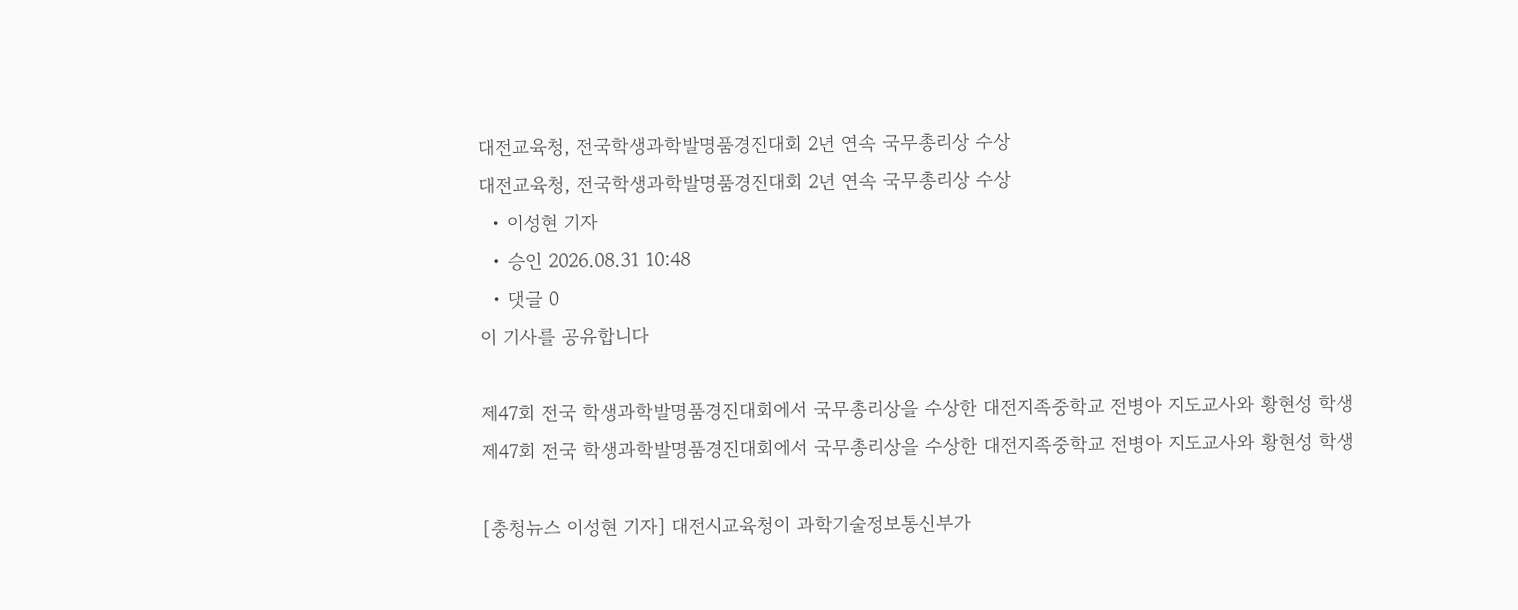대전교육청, 전국학생과학발명품경진대회 2년 연속 국무총리상 수상
대전교육청, 전국학생과학발명품경진대회 2년 연속 국무총리상 수상
  • 이성현 기자
  • 승인 2026.08.31 10:48
  • 댓글 0
이 기사를 공유합니다

제47회 전국 학생과학발명품경진대회에서 국무총리상을 수상한 대전지족중학교 전병아 지도교사와 황현성 학생
제47회 전국 학생과학발명품경진대회에서 국무총리상을 수상한 대전지족중학교 전병아 지도교사와 황현성 학생

[충청뉴스 이성현 기자] 대전시교육청이 과학기술정보통신부가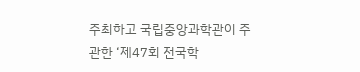주최하고 국립중앙과학관이 주관한 ‘제47회 전국학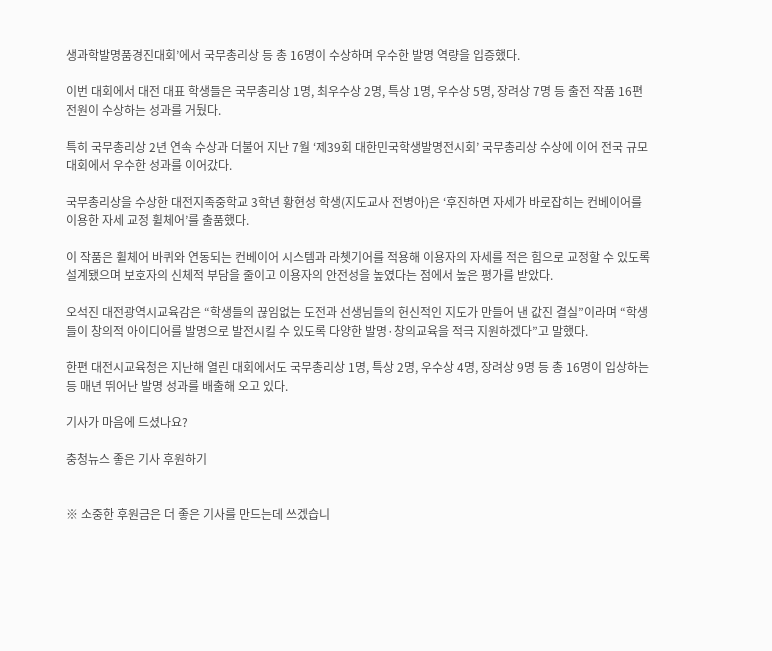생과학발명품경진대회’에서 국무총리상 등 총 16명이 수상하며 우수한 발명 역량을 입증했다.

이번 대회에서 대전 대표 학생들은 국무총리상 1명, 최우수상 2명, 특상 1명, 우수상 5명, 장려상 7명 등 출전 작품 16편 전원이 수상하는 성과를 거뒀다.

특히 국무총리상 2년 연속 수상과 더불어 지난 7월 ‘제39회 대한민국학생발명전시회’ 국무총리상 수상에 이어 전국 규모 대회에서 우수한 성과를 이어갔다.

국무총리상을 수상한 대전지족중학교 3학년 황현성 학생(지도교사 전병아)은 ‘후진하면 자세가 바로잡히는 컨베이어를 이용한 자세 교정 휠체어’를 출품했다.

이 작품은 휠체어 바퀴와 연동되는 컨베이어 시스템과 라쳇기어를 적용해 이용자의 자세를 적은 힘으로 교정할 수 있도록 설계됐으며 보호자의 신체적 부담을 줄이고 이용자의 안전성을 높였다는 점에서 높은 평가를 받았다.

오석진 대전광역시교육감은 “학생들의 끊임없는 도전과 선생님들의 헌신적인 지도가 만들어 낸 값진 결실”이라며 “학생들이 창의적 아이디어를 발명으로 발전시킬 수 있도록 다양한 발명·창의교육을 적극 지원하겠다”고 말했다.

한편 대전시교육청은 지난해 열린 대회에서도 국무총리상 1명, 특상 2명, 우수상 4명, 장려상 9명 등 총 16명이 입상하는 등 매년 뛰어난 발명 성과를 배출해 오고 있다.

기사가 마음에 드셨나요?

충청뉴스 좋은 기사 후원하기


※ 소중한 후원금은 더 좋은 기사를 만드는데 쓰겠습니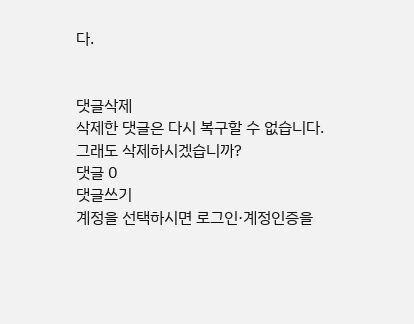다.


댓글삭제
삭제한 댓글은 다시 복구할 수 없습니다.
그래도 삭제하시겠습니까?
댓글 0
댓글쓰기
계정을 선택하시면 로그인·계정인증을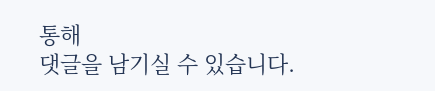통해
댓글을 남기실 수 있습니다.